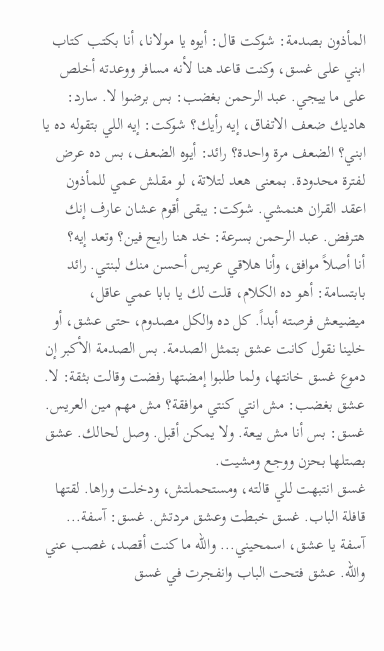المأذون بصدمة: شوكت قال: أيوه يا مولانا، أنا بكتب كتاب ابني على غسق، وكنت قاعد هنا لأنه مسافر ووعدته أخلص على ما ييجي. عبد الرحمن بغضب: بس برضوا لا. سارد: هاديك ضعف الاتفاق، إيه رأيك؟ شوكت: إيه اللي بتقوله ده يا ابني؟ الضعف مرة واحدة؟ رائد: أيوه الضعف، بس ده عرض لفترة محدودة. بمعنى هعد لتلاتة، لو مقلش عمي للمأذون اعقد القران هنمشي. شوكت: يبقى أقوم عشان عارف إنك هترفض. عبد الرحمن بسرعة: خد هنا رايح فين؟ وتعد إيه؟
أنا أصلاً موافق، وأنا هلاقي عريس أحسن منك لبنتي. رائد بابتسامة: أهو ده الكلام، قلت لك يا بابا عمي عاقل، ميضيعش فرصته أبداً. كل ده والكل مصدوم، حتى عشق، أو خلينا نقول كانت عشق بتمثل الصدمة. بس الصدمة الأكبر إن دموع غسق خانتها، ولما طلبوا إمضتها رفضت وقالت بثقة: لا. عشق بغضب: مش انتي كنتي موافقة؟ مش مهم مين العريس. غسق: بس أنا مش بيعة. ولا يمكن أقبل. وصل لحالك. عشق بصتلها بحزن ووجع ومشيت.
غسق انتبهت للي قالته، ومستحملتش، ودخلت وراها. لقتها قافلة الباب. غسق خبطت وعشق مردتش. غسق: آسفة... آسفة يا عشق، اسمحيني... والله ما كنت أقصد، غصب عني والله. عشق فتحت الباب وانفجرت في غسق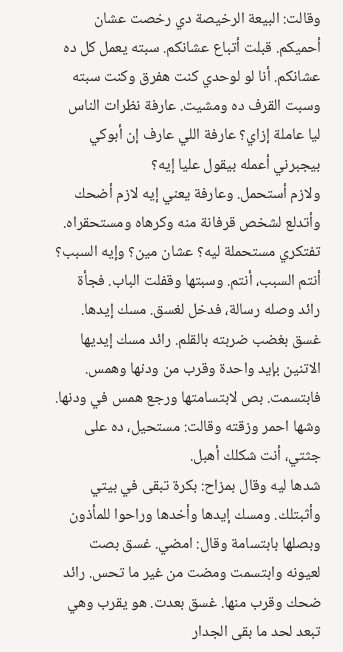وقالت: البيعة الرخيصة دي رخصت عشان أحميكم. قبلت أتباع عشانكم. سبته يعمل كل ده عشانكم. أنا لو لوحدي كنت هفرق وكنت سبته وسبت القرف ده ومشيت. عارفة نظرات الناس ليا عاملة إزاي؟ عارفة اللي عارف إن أبوكي بيجبرني أعمله بيقول عليا إيه؟
ولازم أستحمل. وعارفة يعني إيه لازم أضحك وأتدلع لشخص قرفانة منه وكرهاه ومستحقراه. تفتكري مستحملة ليه؟ عشان مين؟ وإيه السبب؟ أنتم السبب، أنتم. وسبتها وقفلت الباب. فجأة رائد وصله رسالة، فدخل لغسق. مسك إيدها. غسق بغضب ضربته بالقلم. رائد مسك إيديها الاتنين بإيد واحدة وقرب من ودنها وهمس. فابتسمت. بص لابتسامتها ورجع همس في ودنها. وشها احمر وزقته وقالت: مستحيل، ده على جثتي، أنت شكلك أهبل.
شدها ليه وقال بمزاح: بكرة تبقى في بيتي وأثبتلك. ومسك إيدها وأخدها وراحوا للمأذون وبصلها بابتسامة وقال: امضي. غسق بصت لعيونه وابتسمت ومضت من غير ما تحس. رائد ضحك وقرب منها. غسق بعدت. هو يقرب وهي تبعد لحد ما بقى الجدار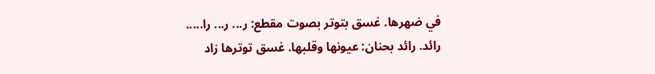في ضهرها. غسق بتوتر بصوت مقطع: ر... ر... را..... رائد. رائد بحنان: عيونها وقلبها. غسق توترها زاد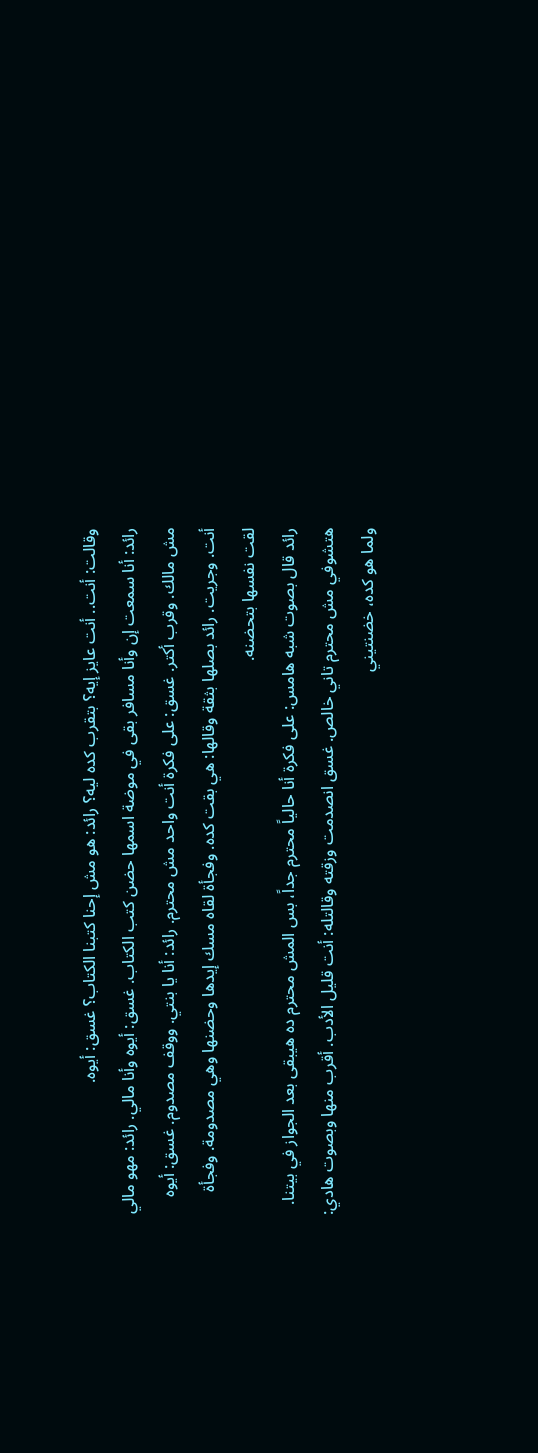وقالت: أنت.. أنت عايز إيه؟ بتقرب كده ليه؟ رائد: هو مش إحنا كتبنا الكتاب؟ غسق: أيوه.
رائد: أنا سمعت إن وأنا مسافر بقى في موضة اسمها حضن كتب الكتاب. غسق: أيوه وأنا مالي. رائد: مهو مالي مش مالك. وقرب أكتر. غسق: على فكرة أنت واحد مش محترم. رائد: أنا يا بنتي. ووقف مصدوم. غسق: أيوه أنت. وجريت. رائد بصلها بثقة وقالها: هي بقت كده. وفجأة لقاه مسك إيدها وحضنها وهي مصدومة. وفجأة لقت نفسها بتحضنه.
رائد قال بصوت شبه هامس: على فكرة أنا حالياً محترم جداً، بس المش محترم ده هيبقى بعد الجواز في بيتنا. هتشوفي مش محترم تاني خالص. غسق انصدمت وزقته وقالتله: أنت قليل الأدب. أقرب منها وبصوت هادي: ولما هو كده، خضنتيني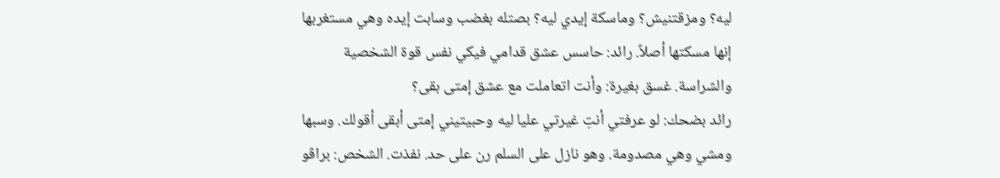ليه؟ ومزقتنيش؟ وماسكة إيدي ليه؟ بصتله بغضب وسابت إيده وهي مستغربها إنها مسكتها أصلاً. رائد: حاسس عشق قدامي فيكي نفس قوة الشخصية والشراسة. غسق بغيرة: وأنت اتعاملت مع عشق إمتى بقى؟
رائد بضحك: لو عرفتي أنتِ غيرتي عليا ليه وحبيتيني إمتى أبقى أقولك. وسبها ومشي وهي مصدومة. وهو نازل على السلم رن على حد. نفذت. الشخص: براڤو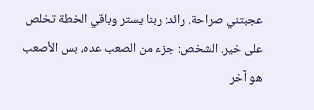عجبتني صراحة. رائد: ربنا يستر وباقي الخطة تخلص على خير. الشخص: جزء من الصعب عده، بس الأصعب هو آخر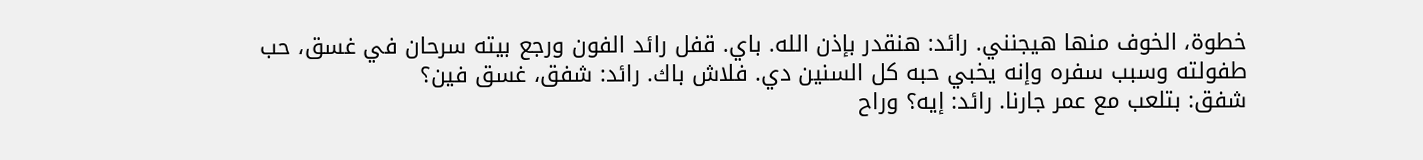خطوة، الخوف منها هيجنني. رائد: هنقدر بإذن الله. باي. قفل رائد الفون ورجع بيته سرحان في غسق، حب طفولته وسبب سفره وإنه يخبي حبه كل السنين دي. فلاش باك. رائد: شفق، غسق فين؟
شفق: بتلعب مع عمر جارنا. رائد: إيه؟ وراح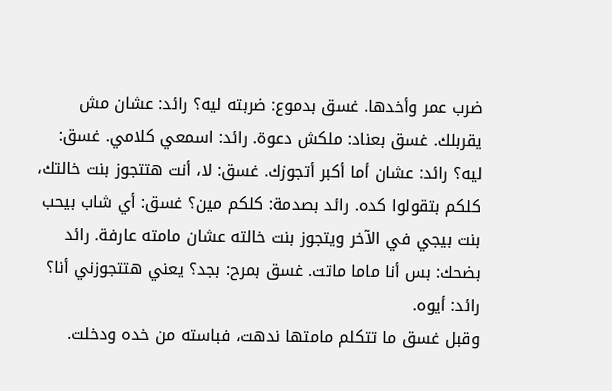ضرب عمر وأخدها. غسق بدموع: ضربته ليه؟ رائد: عشان مش يقربلك. غسق بعناد: ملكش دعوة. رائد: اسمعي كلامي. غسق: ليه؟ رائد: عشان أما أكبر أتجوزك. غسق: لا، أنت هتتجوز بنت خالتك، كلكم بتقولوا كده. رائد بصدمة: كلكم مين؟ غسق: أي شاب بيحب بنت بيجي في الآخر ويتجوز بنت خالته عشان مامته عارفة. رائد بضحك: بس أنا ماما ماتت. غسق بمرح: بجد؟ يعني هتتجوزني أنا؟ رائد: أيوه.
وقبل غسق ما تتكلم مامتها ندهت، فباسته من خده ودخلت.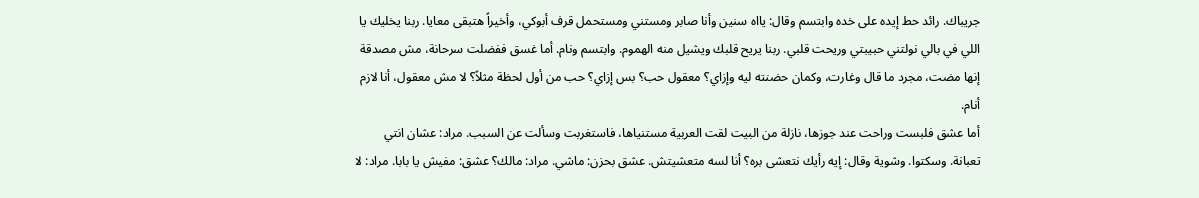جريباك. رائد حط إيده على خده وابتسم وقال: يااه سنين وأنا صابر ومستني ومستحمل قرف أبوكي، وأخيراً هتبقى معايا. ربنا يخليك يا اللي في بالي نولتني حبيبتي وريحت قلبي. ربنا يريح قلبك ويشيل منه الهموم. وابتسم ونام. أما غسق ففضلت سرحانة، مش مصدقة إنها مضت، مجرد ما قال وغارت، وكمان حضنته ليه وإزاي؟ معقول حب؟ بس إزاي؟ حب من أول لحظة مثلاً؟ لا مش معقول، أنا لازم أنام.
أما عشق فلبست وراحت عند جوزها، نازلة من البيت لقت العربية مستنياها، فاستغربت وسألت عن السبب. مراد: عشان انتي تعبانة. وسكتوا. وشوية وقال: إيه رأيك نتعشى بره؟ أنا لسه متعشيتش. عشق بحزن: ماشي. مراد: مالك؟ عشق: مفيش يا بابا. مراد: لا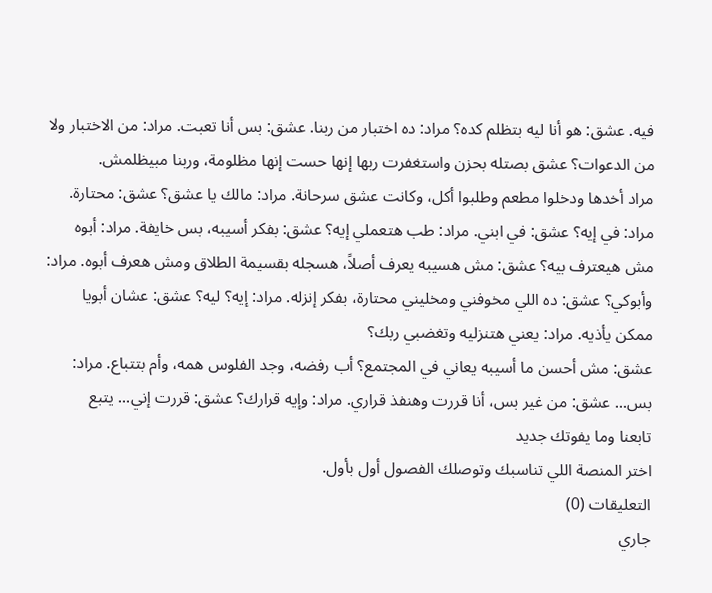فيه. عشق: هو أنا ليه بتظلم كده؟ مراد: ده اختبار من ربنا. عشق: بس أنا تعبت. مراد: من الاختبار ولا من الدعوات؟ عشق بصتله بحزن واستغفرت ربها إنها حست إنها مظلومة، وربنا مبيظلمش.
مراد أخدها ودخلوا مطعم وطلبوا أكل، وكانت عشق سرحانة. مراد: مالك يا عشق؟ عشق: محتارة. مراد: في إيه؟ عشق: في ابني. مراد: طب هتعملي إيه؟ عشق: بفكر أسيبه، بس خايفة. مراد: أبوه مش هيعترف بيه؟ عشق: مش هسيبه يعرف أصلاً، هسجله بقسيمة الطلاق ومش هعرف أبوه. مراد: وأبوكي؟ عشق: ده اللي مخوفني ومخليني محتارة، بفكر إنزله. مراد: إيه؟ ليه؟ عشق: عشان أبويا ممكن يأذيه. مراد: يعني هتنزليه وتغضبي ربك؟
عشق: مش أحسن ما أسيبه يعاني في المجتمع؟ أب رفضه، وجد الفلوس همه، وأم بتتباع. مراد: بس... عشق: من غير بس، أنا قررت وهنفذ قراري. مراد: وإيه قرارك؟ عشق: قررت إني... يتبع
تابعنا وما يفوتك جديد
اختر المنصة اللي تناسبك وتوصلك الفصول أول بأول.
التعليقات (0)
جاري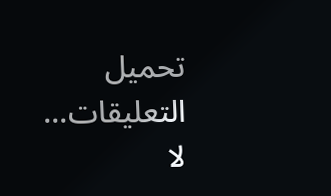تحميل التعليقات...
لا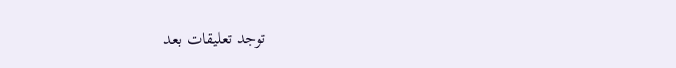توجد تعليقات بعد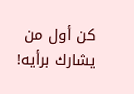كن أول من يشارك برأيه!